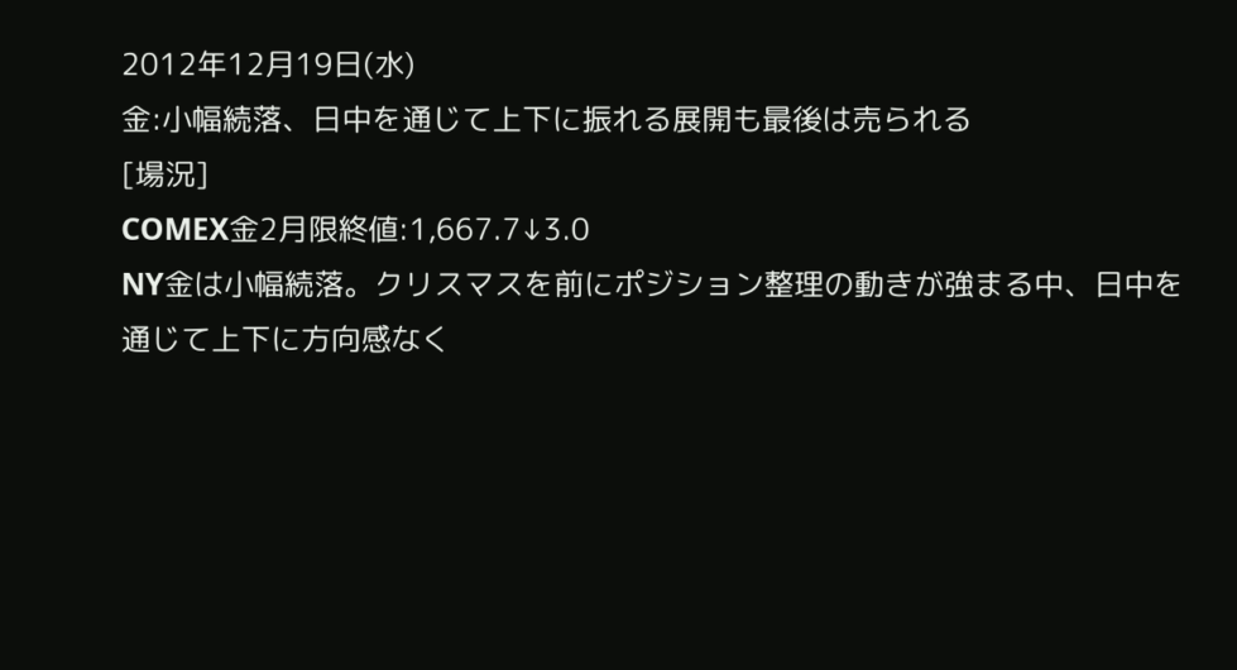2012年12月19日(水)
金:小幅続落、日中を通じて上下に振れる展開も最後は売られる
[場況]
COMEX金2月限終値:1,667.7↓3.0
NY金は小幅続落。クリスマスを前にポジション整理の動きが強まる中、日中を通じて上下に方向感なく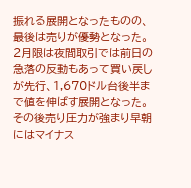振れる展開となったものの、最後は売りが優勢となった。2月限は夜間取引では前日の急落の反動もあって買い戻しが先行、1,670ドル台後半まで値を伸ばす展開となった。その後売り圧力が強まり早朝にはマイナス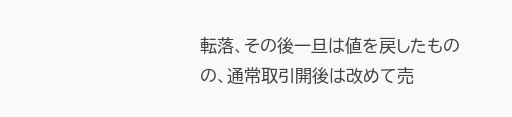転落、その後一旦は値を戻したものの、通常取引開後は改めて売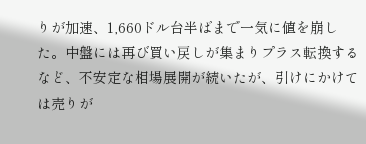りが加速、1,660ドル台半ばまで一気に値を崩した。中盤には再び買い戻しが集まりプラス転換するなど、不安定な相場展開が続いたが、引けにかけては売りが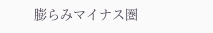膨らみマイナス圏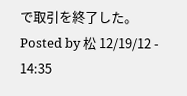で取引を終了した。
Posted by 松 12/19/12 - 14:35